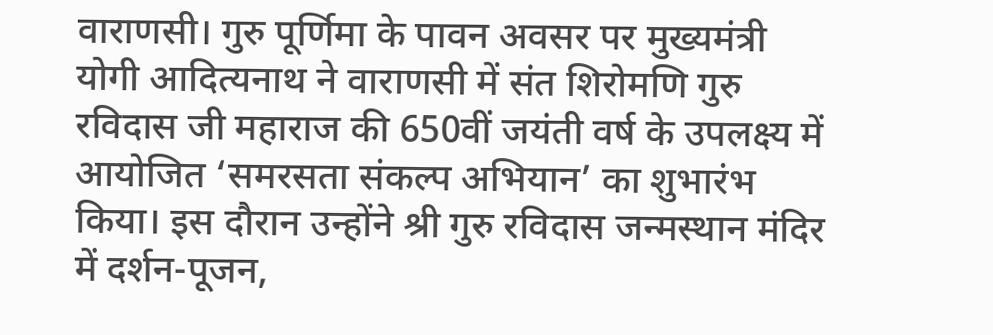वाराणसी। गुरु पूर्णिमा के पावन अवसर पर मुख्यमंत्री योगी आदित्यनाथ ने वाराणसी में संत शिरोमणि गुरु रविदास जी महाराज की 650वीं जयंती वर्ष के उपलक्ष्य में आयोजित ‘समरसता संकल्प अभियान’ का शुभारंभ किया। इस दौरान उन्होंने श्री गुरु रविदास जन्मस्थान मंदिर में दर्शन-पूजन,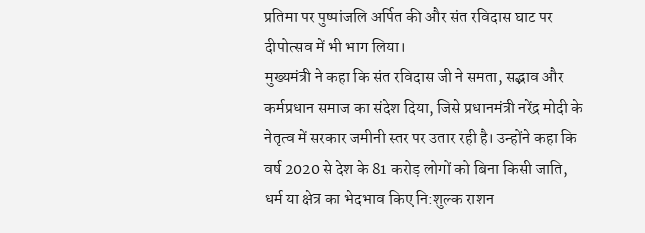प्रतिमा पर पुष्पांजलि अर्पित की और संत रविदास घाट पर दीपोत्सव में भी भाग लिया।
मुख्यमंत्री ने कहा कि संत रविदास जी ने समता, सद्भाव और कर्मप्रधान समाज का संदेश दिया, जिसे प्रधानमंत्री नरेंद्र मोदी के नेतृत्व में सरकार जमीनी स्तर पर उतार रही है। उन्होंने कहा कि वर्ष 2020 से देश के 81 करोड़ लोगों को बिना किसी जाति, धर्म या क्षेत्र का भेदभाव किए नि:शुल्क राशन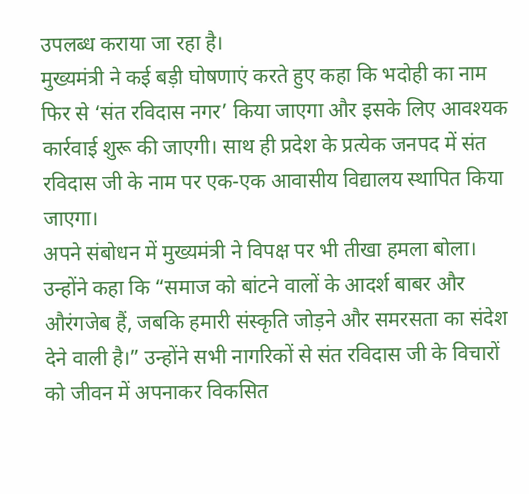उपलब्ध कराया जा रहा है।
मुख्यमंत्री ने कई बड़ी घोषणाएं करते हुए कहा कि भदोही का नाम फिर से ‘संत रविदास नगर’ किया जाएगा और इसके लिए आवश्यक कार्रवाई शुरू की जाएगी। साथ ही प्रदेश के प्रत्येक जनपद में संत रविदास जी के नाम पर एक-एक आवासीय विद्यालय स्थापित किया जाएगा।
अपने संबोधन में मुख्यमंत्री ने विपक्ष पर भी तीखा हमला बोला। उन्होंने कहा कि “समाज को बांटने वालों के आदर्श बाबर और औरंगजेब हैं, जबकि हमारी संस्कृति जोड़ने और समरसता का संदेश देने वाली है।” उन्होंने सभी नागरिकों से संत रविदास जी के विचारों को जीवन में अपनाकर विकसित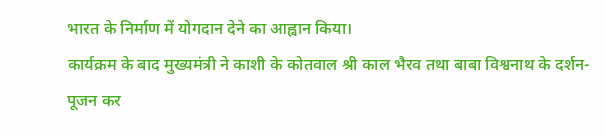भारत के निर्माण में योगदान देने का आह्वान किया।
कार्यक्रम के बाद मुख्यमंत्री ने काशी के कोतवाल श्री काल भैरव तथा बाबा विश्वनाथ के दर्शन-पूजन कर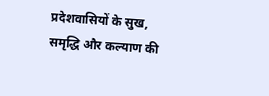प्रदेशवासियों के सुख, समृद्धि और कल्याण की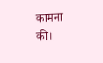कामना की।